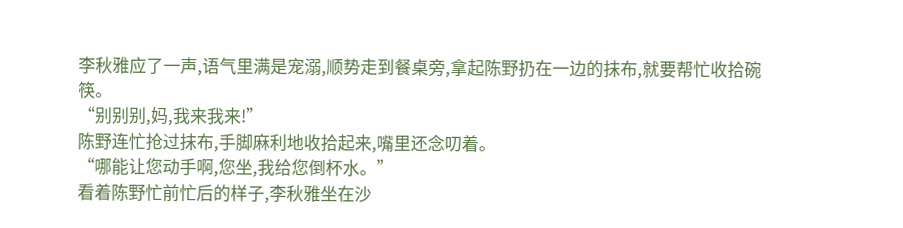李秋雅应了一声,语气里满是宠溺,顺势走到餐桌旁,拿起陈野扔在一边的抹布,就要帮忙收拾碗筷。
“别别别,妈,我来我来!”
陈野连忙抢过抹布,手脚麻利地收拾起来,嘴里还念叨着。
“哪能让您动手啊,您坐,我给您倒杯水。”
看着陈野忙前忙后的样子,李秋雅坐在沙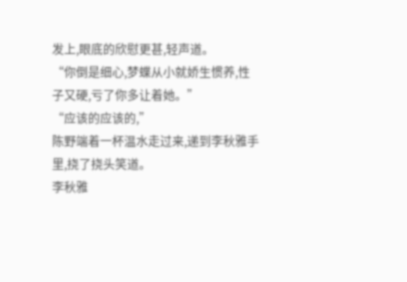发上,眼底的欣慰更甚,轻声道。
“你倒是细心,梦蝶从小就娇生惯养,性子又硬,亏了你多让着她。”
“应该的应该的,”
陈野端着一杯温水走过来,递到李秋雅手里,挠了挠头笑道。
李秋雅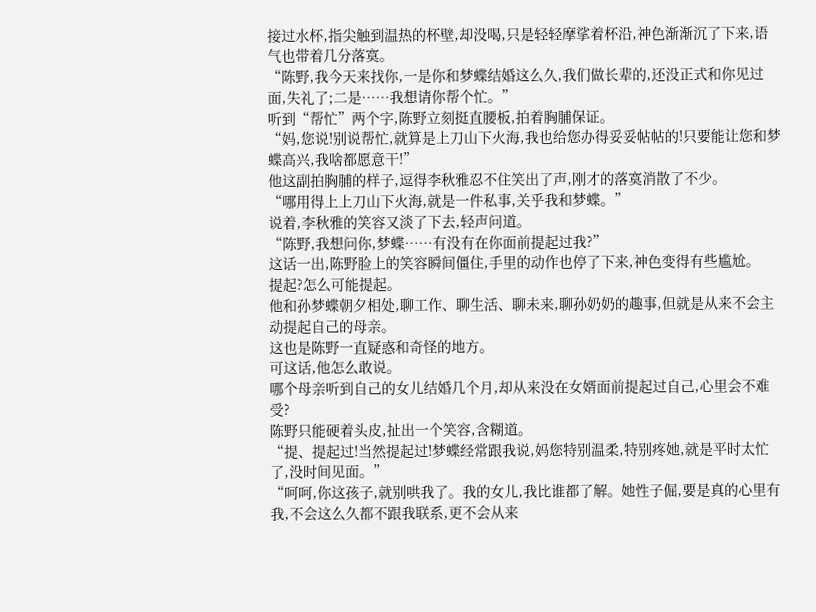接过水杯,指尖触到温热的杯壁,却没喝,只是轻轻摩挲着杯沿,神色渐渐沉了下来,语气也带着几分落寞。
“陈野,我今天来找你,一是你和梦蝶结婚这么久,我们做长辈的,还没正式和你见过面,失礼了;二是……我想请你帮个忙。”
听到“帮忙”两个字,陈野立刻挺直腰板,拍着胸脯保证。
“妈,您说!别说帮忙,就算是上刀山下火海,我也给您办得妥妥帖帖的!只要能让您和梦蝶高兴,我啥都愿意干!”
他这副拍胸脯的样子,逗得李秋雅忍不住笑出了声,刚才的落寞消散了不少。
“哪用得上上刀山下火海,就是一件私事,关乎我和梦蝶。”
说着,李秋雅的笑容又淡了下去,轻声问道。
“陈野,我想问你,梦蝶……有没有在你面前提起过我?”
这话一出,陈野脸上的笑容瞬间僵住,手里的动作也停了下来,神色变得有些尴尬。
提起?怎么可能提起。
他和孙梦蝶朝夕相处,聊工作、聊生活、聊未来,聊孙奶奶的趣事,但就是从来不会主动提起自己的母亲。
这也是陈野一直疑惑和奇怪的地方。
可这话,他怎么敢说。
哪个母亲听到自己的女儿结婚几个月,却从来没在女婿面前提起过自己,心里会不难受?
陈野只能硬着头皮,扯出一个笑容,含糊道。
“提、提起过!当然提起过!梦蝶经常跟我说,妈您特别温柔,特别疼她,就是平时太忙了,没时间见面。”
“呵呵,你这孩子,就别哄我了。我的女儿,我比谁都了解。她性子倔,要是真的心里有我,不会这么久都不跟我联系,更不会从来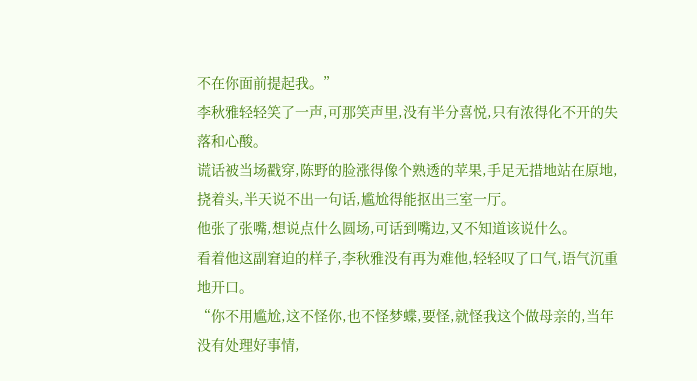不在你面前提起我。”
李秋雅轻轻笑了一声,可那笑声里,没有半分喜悦,只有浓得化不开的失落和心酸。
谎话被当场戳穿,陈野的脸涨得像个熟透的苹果,手足无措地站在原地,挠着头,半天说不出一句话,尴尬得能抠出三室一厅。
他张了张嘴,想说点什么圆场,可话到嘴边,又不知道该说什么。
看着他这副窘迫的样子,李秋雅没有再为难他,轻轻叹了口气,语气沉重地开口。
“你不用尴尬,这不怪你,也不怪梦蝶,要怪,就怪我这个做母亲的,当年没有处理好事情,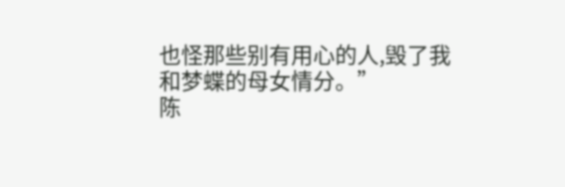也怪那些别有用心的人,毁了我和梦蝶的母女情分。”
陈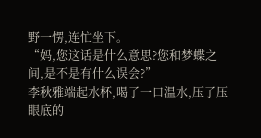野一愣,连忙坐下。
“妈,您这话是什么意思?您和梦蝶之间,是不是有什么误会?”
李秋雅端起水杯,喝了一口温水,压了压眼底的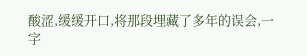酸涩,缓缓开口,将那段埋藏了多年的误会,一字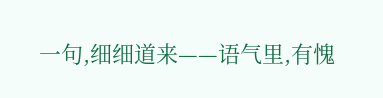一句,细细道来——语气里,有愧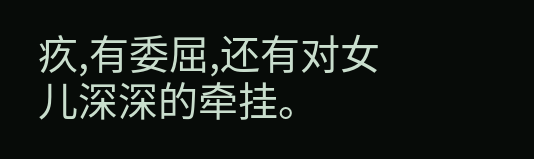疚,有委屈,还有对女儿深深的牵挂。